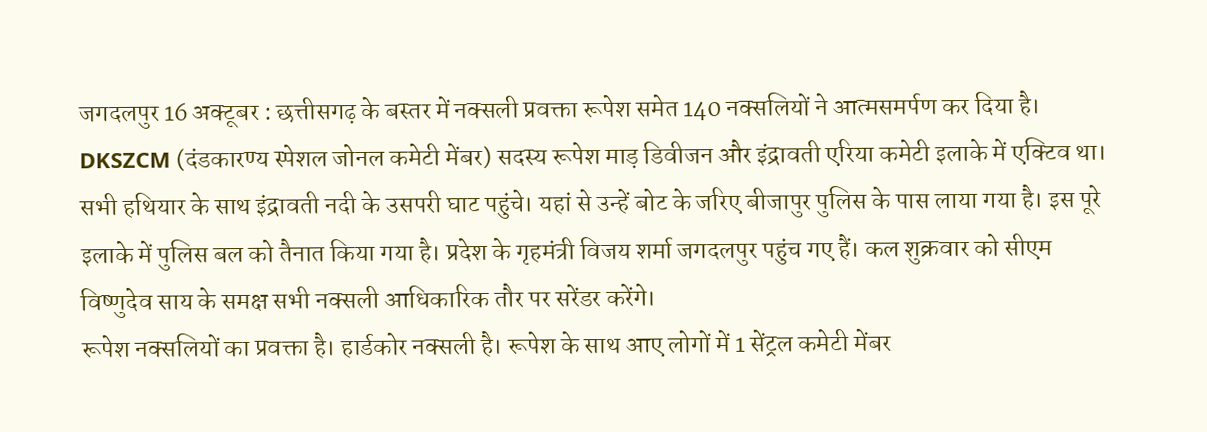जगदलपुर 16 अक्टूबर : छत्तीसगढ़ के बस्तर में नक्सली प्रवक्ता रूपेश समेत 140 नक्सलियों ने आत्मसमर्पण कर दिया है। DKSZCM (दंडकारण्य स्पेशल जोनल कमेटी मेंबर) सदस्य रूपेश माड़ डिवीजन और इंद्रावती एरिया कमेटी इलाके में एक्टिव था।
सभी हथियार के साथ इंद्रावती नदी के उसपरी घाट पहुंचे। यहां से उन्हें बोट के जरिए बीजापुर पुलिस के पास लाया गया है। इस पूरे इलाके में पुलिस बल को तैनात किया गया है। प्रदेश के गृहमंत्री विजय शर्मा जगदलपुर पहुंच गए हैं। कल शुक्रवार को सीएम विष्णुदेव साय के समक्ष सभी नक्सली आधिकारिक तौर पर सरेंडर करेंगे।
रूपेश नक्सलियों का प्रवक्ता है। हार्डकोर नक्सली है। रूपेश के साथ आए लोगों में 1 सेंट्रल कमेटी मेंबर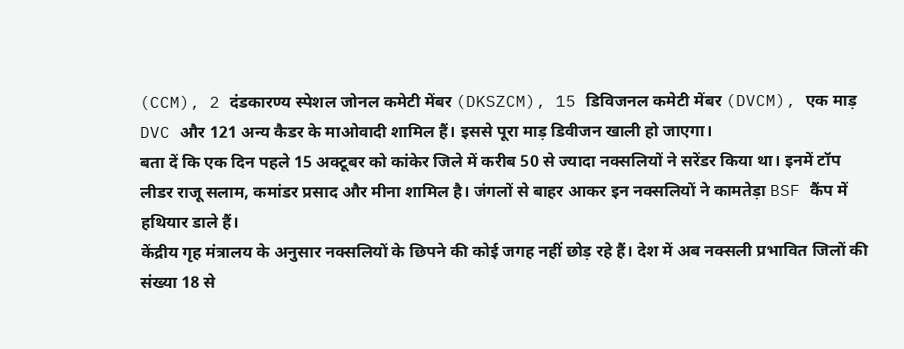(CCM), 2 दंडकारण्य स्पेशल जोनल कमेटी मेंबर (DKSZCM), 15 डिविजनल कमेटी मेंबर (DVCM), एक माड़ DVC और 121 अन्य कैडर के माओवादी शामिल हैं। इससे पूरा माड़ डिवीजन खाली हो जाएगा।
बता दें कि एक दिन पहले 15 अक्टूबर को कांकेर जिले में करीब 50 से ज्यादा नक्सलियों ने सरेंडर किया था। इनमें टॉप लीडर राजू सलाम, कमांडर प्रसाद और मीना शामिल है। जंगलों से बाहर आकर इन नक्सलियों ने कामतेड़ा BSF कैंप में हथियार डाले हैं।
केंद्रीय गृह मंत्रालय के अनुसार नक्सलियों के छिपने की कोई जगह नहीं छोड़ रहे हैं। देश में अब नक्सली प्रभावित जिलों की संख्या 18 से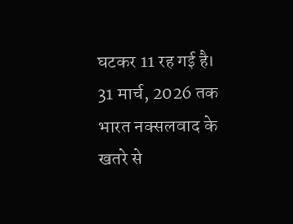घटकर 11 रह गई है। 31 मार्च, 2026 तक भारत नक्सलवाद के खतरे से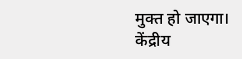मुक्त हो जाएगा।
केंद्रीय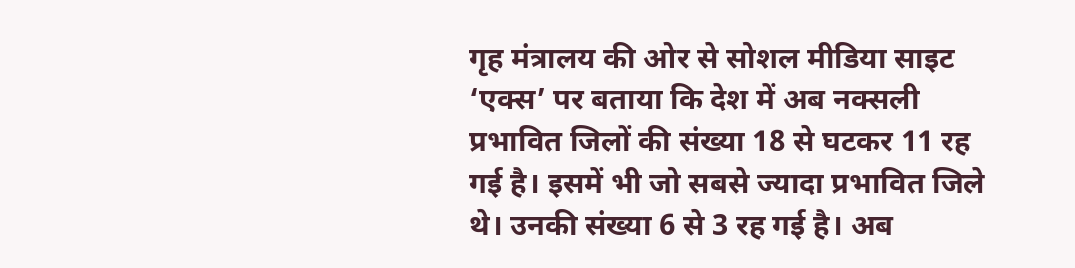गृह मंत्रालय की ओर से सोशल मीडिया साइट ‘एक्स’ पर बताया कि देश में अब नक्सली प्रभावित जिलों की संख्या 18 से घटकर 11 रह गई है। इसमें भी जो सबसे ज्यादा प्रभावित जिले थे। उनकी संख्या 6 से 3 रह गई है। अब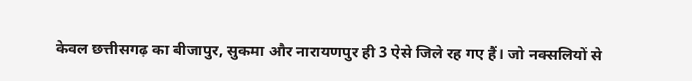केवल छत्तीसगढ़ का बीजापुर, सुकमा और नारायणपुर ही 3 ऐसे जिले रह गए हैं। जो नक्सलियों से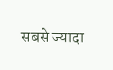सबसे ज्यादा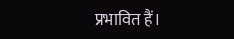प्रभावित हैं।